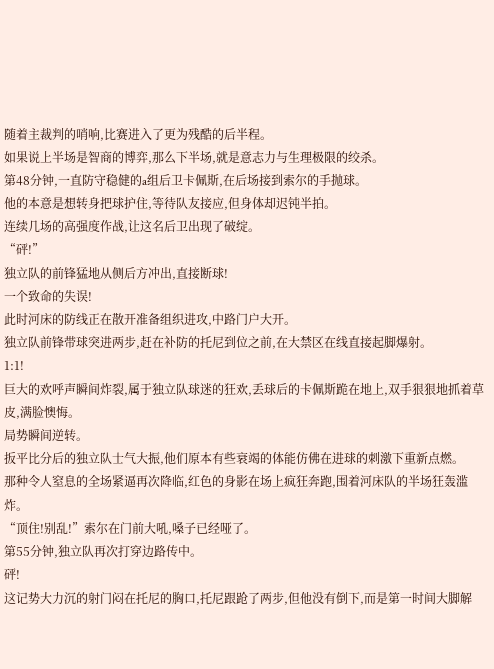随着主裁判的哨响,比赛进入了更为残酷的后半程。
如果说上半场是智商的博弈,那么下半场,就是意志力与生理极限的绞杀。
第48分钟,一直防守稳健的a组后卫卡佩斯,在后场接到索尔的手抛球。
他的本意是想转身把球护住,等待队友接应,但身体却迟钝半拍。
连续几场的高强度作战,让这名后卫出现了破绽。
“砰!”
独立队的前锋猛地从侧后方冲出,直接断球!
一个致命的失误!
此时河床的防线正在散开准备组织进攻,中路门户大开。
独立队前锋带球突进两步,赶在补防的托尼到位之前,在大禁区在线直接起脚爆射。
1:1!
巨大的欢呼声瞬间炸裂,属于独立队球迷的狂欢,丢球后的卡佩斯跪在地上,双手狠狠地抓着草皮,满脸懊悔。
局势瞬间逆转。
扳平比分后的独立队士气大振,他们原本有些衰竭的体能仿佛在进球的刺激下重新点燃。
那种令人窒息的全场紧逼再次降临,红色的身影在场上疯狂奔跑,围着河床队的半场狂轰滥炸。
“顶住!别乱!”索尔在门前大吼,嗓子已经哑了。
第55分钟,独立队再次打穿边路传中。
砰!
这记势大力沉的射门闷在托尼的胸口,托尼跟跄了两步,但他没有倒下,而是第一时间大脚解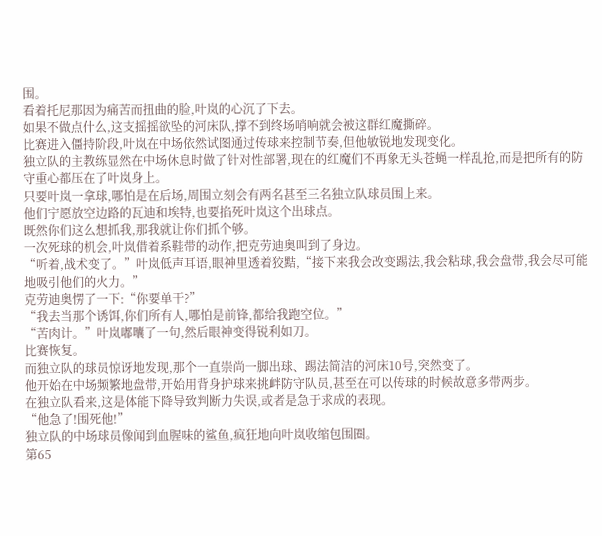围。
看着托尼那因为痛苦而扭曲的脸,叶岚的心沉了下去。
如果不做点什么,这支摇摇欲坠的河床队,撑不到终场哨响就会被这群红魔撕碎。
比赛进入僵持阶段,叶岚在中场依然试图通过传球来控制节奏,但他敏锐地发现变化。
独立队的主教练显然在中场休息时做了针对性部署,现在的红魔们不再象无头苍蝇一样乱抢,而是把所有的防守重心都压在了叶岚身上。
只要叶岚一拿球,哪怕是在后场,周围立刻会有两名甚至三名独立队球员围上来。
他们宁愿放空边路的瓦迪和埃特,也要掐死叶岚这个出球点。
既然你们这么想抓我,那我就让你们抓个够。
一次死球的机会,叶岚借着系鞋带的动作,把克劳迪奥叫到了身边。
“听着,战术变了。”叶岚低声耳语,眼神里透着狡黠,“接下来我会改变踢法,我会粘球,我会盘带,我会尽可能地吸引他们的火力。”
克劳迪奥愣了一下:“你要单干?”
“我去当那个诱饵,你们所有人,哪怕是前锋,都给我跑空位。”
“苦肉计。”叶岚嘟囔了一句,然后眼神变得锐利如刀。
比赛恢复。
而独立队的球员惊讶地发现,那个一直崇尚一脚出球、踢法简洁的河床10号,突然变了。
他开始在中场频繁地盘带,开始用背身护球来挑衅防守队员,甚至在可以传球的时候故意多带两步。
在独立队看来,这是体能下降导致判断力失误,或者是急于求成的表现。
“他急了!围死他!”
独立队的中场球员像闻到血腥味的鲨鱼,疯狂地向叶岚收缩包围圈。
第65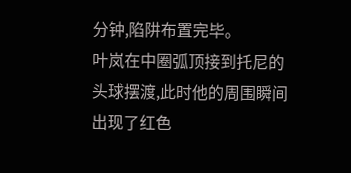分钟,陷阱布置完毕。
叶岚在中圈弧顶接到托尼的头球摆渡,此时他的周围瞬间出现了红色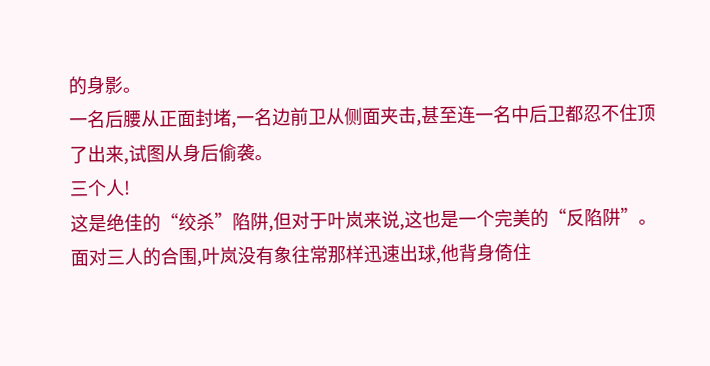的身影。
一名后腰从正面封堵,一名边前卫从侧面夹击,甚至连一名中后卫都忍不住顶了出来,试图从身后偷袭。
三个人!
这是绝佳的“绞杀”陷阱,但对于叶岚来说,这也是一个完美的“反陷阱”。
面对三人的合围,叶岚没有象往常那样迅速出球,他背身倚住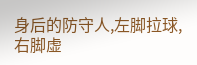身后的防守人,左脚拉球,右脚虚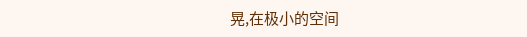晃,在极小的空间